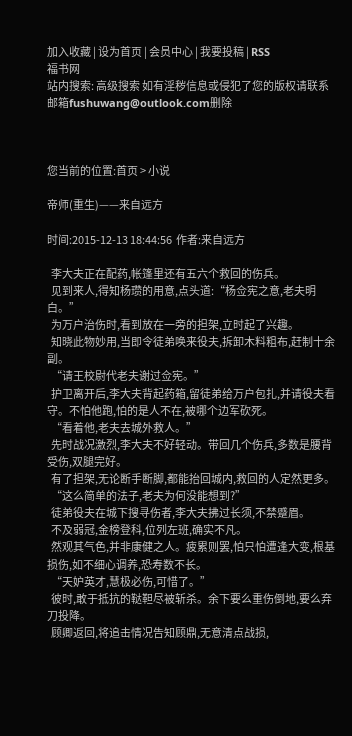加入收藏 | 设为首页 | 会员中心 | 我要投稿 | RSS
福书网
站内搜索: 高级搜索 如有淫秽信息或侵犯了您的版权请联系邮箱fushuwang@outlook.com删除



您当前的位置:首页 > 小说

帝师(重生)——来自远方

时间:2015-12-13 18:44:56  作者:来自远方

  李大夫正在配药,帐篷里还有五六个救回的伤兵。
  见到来人,得知杨瓒的用意,点头道:“杨佥宪之意,老夫明白。”
  为万户治伤时,看到放在一旁的担架,立时起了兴趣。
  知晓此物妙用,当即令徒弟唤来役夫,拆卸木料粗布,赶制十余副。
  “请王校尉代老夫谢过佥宪。”
  护卫离开后,李大夫背起药箱,留徒弟给万户包扎,并请役夫看守。不怕他跑,怕的是人不在,被哪个边军砍死。
  “看着他,老夫去城外救人。”
  先时战况激烈,李大夫不好轻动。带回几个伤兵,多数是腰背受伤,双腿完好。
  有了担架,无论断手断脚,都能抬回城内,救回的人定然更多。
  “这么简单的法子,老夫为何没能想到?”
  徒弟役夫在城下搜寻伤者,李大夫拂过长须,不禁蹙眉。
  不及弱冠,金榜登科,位列左班,确实不凡。
  然观其气色,并非康健之人。疲累则罢,怕只怕遭逢大变,根基损伤,如不细心调养,恐寿数不长。
  “天妒英才,慧极必伤,可惜了。”
  彼时,敢于抵抗的鞑靼尽被斩杀。余下要么重伤倒地,要么弃刀投降。
  顾卿返回,将追击情况告知顾鼎,无意清点战损,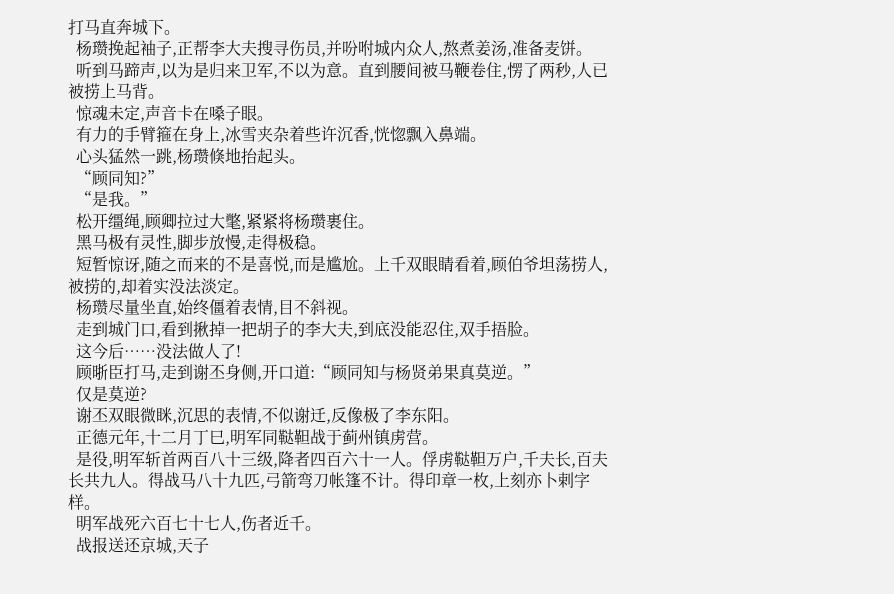打马直奔城下。
  杨瓒挽起袖子,正帮李大夫搜寻伤员,并吩咐城内众人,熬煮姜汤,准备麦饼。
  听到马蹄声,以为是归来卫军,不以为意。直到腰间被马鞭卷住,愣了两秒,人已被捞上马背。
  惊魂未定,声音卡在嗓子眼。
  有力的手臂箍在身上,冰雪夹杂着些许沉香,恍惚飘入鼻端。
  心头猛然一跳,杨瓒倏地抬起头。
  “顾同知?”
  “是我。”
  松开缰绳,顾卿拉过大氅,紧紧将杨瓒裹住。
  黑马极有灵性,脚步放慢,走得极稳。
  短暂惊讶,随之而来的不是喜悦,而是尴尬。上千双眼睛看着,顾伯爷坦荡捞人,被捞的,却着实没法淡定。
  杨瓒尽量坐直,始终僵着表情,目不斜视。
  走到城门口,看到揪掉一把胡子的李大夫,到底没能忍住,双手捂脸。
  这今后……没法做人了!
  顾晣臣打马,走到谢丕身侧,开口道:“顾同知与杨贤弟果真莫逆。”
  仅是莫逆?
  谢丕双眼微眯,沉思的表情,不似谢迁,反像极了李东阳。
  正德元年,十二月丁巳,明军同鞑靼战于蓟州镇虏营。
  是役,明军斩首两百八十三级,降者四百六十一人。俘虏鞑靼万户,千夫长,百夫长共九人。得战马八十九匹,弓箭弯刀帐篷不计。得印章一枚,上刻亦卜剌字样。
  明军战死六百七十七人,伤者近千。
  战报送还京城,天子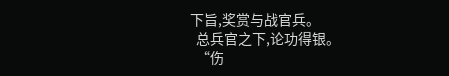下旨,奖赏与战官兵。
  总兵官之下,论功得银。
  “伤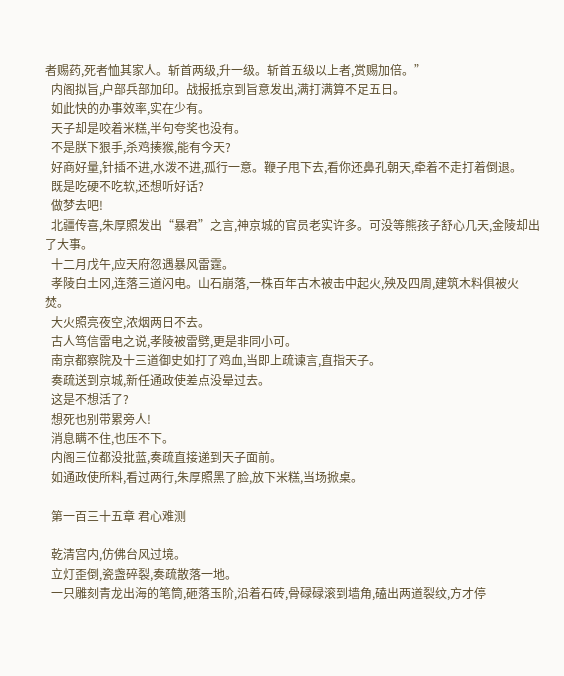者赐药,死者恤其家人。斩首两级,升一级。斩首五级以上者,赏赐加倍。”
  内阁拟旨,户部兵部加印。战报抵京到旨意发出,满打满算不足五日。
  如此快的办事效率,实在少有。
  天子却是咬着米糕,半句夸奖也没有。
  不是朕下狠手,杀鸡揍猴,能有今天?
  好商好量,针插不进,水泼不进,孤行一意。鞭子甩下去,看你还鼻孔朝天,牵着不走打着倒退。
  既是吃硬不吃软,还想听好话?
  做梦去吧!
  北疆传喜,朱厚照发出“暴君”之言,神京城的官员老实许多。可没等熊孩子舒心几天,金陵却出了大事。
  十二月戊午,应天府忽遇暴风雷霆。
  孝陵白土冈,连落三道闪电。山石崩落,一株百年古木被击中起火,殃及四周,建筑木料俱被火焚。
  大火照亮夜空,浓烟两日不去。
  古人笃信雷电之说,孝陵被雷劈,更是非同小可。
  南京都察院及十三道御史如打了鸡血,当即上疏谏言,直指天子。
  奏疏送到京城,新任通政使差点没晕过去。
  这是不想活了?
  想死也别带累旁人!
  消息瞒不住,也压不下。
  内阁三位都没批蓝,奏疏直接递到天子面前。
  如通政使所料,看过两行,朱厚照黑了脸,放下米糕,当场掀桌。

  第一百三十五章 君心难测

  乾清宫内,仿佛台风过境。
  立灯歪倒,瓷盏碎裂,奏疏散落一地。
  一只雕刻青龙出海的笔筒,砸落玉阶,沿着石砖,骨碌碌滚到墙角,磕出两道裂纹,方才停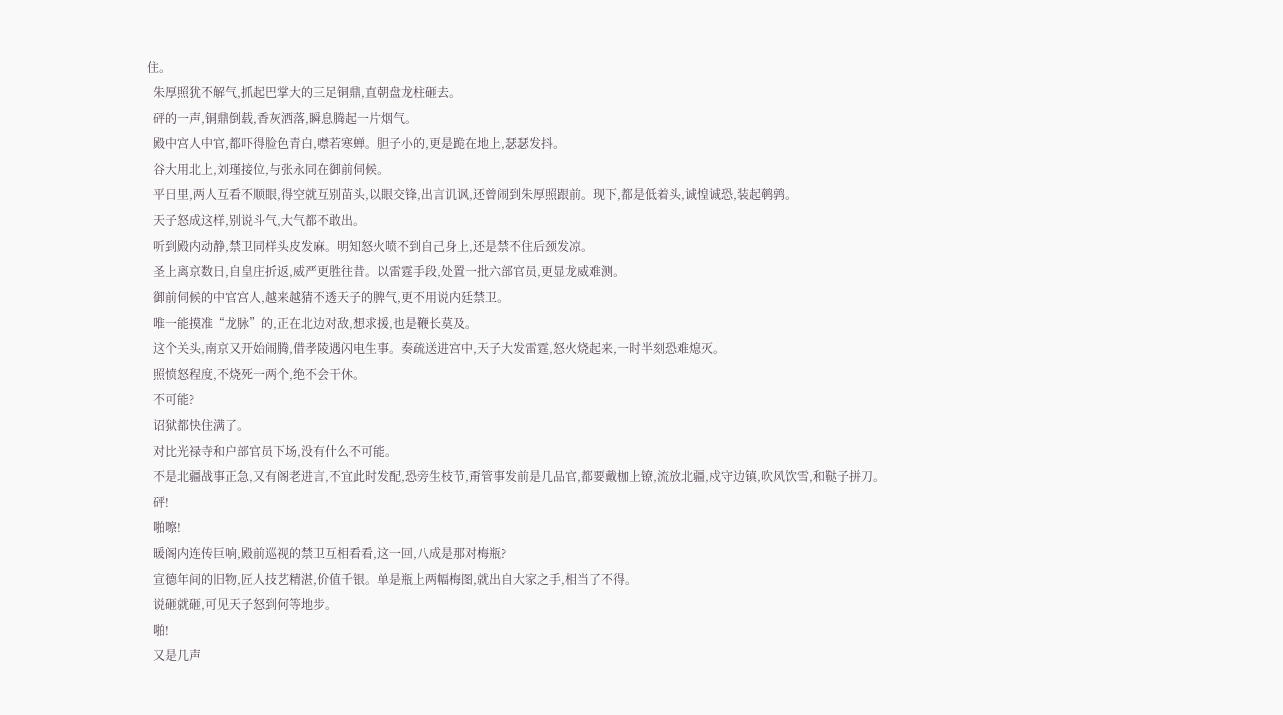住。
  朱厚照犹不解气,抓起巴掌大的三足铜鼎,直朝盘龙柱砸去。
  砰的一声,铜鼎倒载,香灰洒落,瞬息腾起一片烟气。
  殿中宫人中官,都吓得脸色青白,噤若寒蝉。胆子小的,更是跪在地上,瑟瑟发抖。
  谷大用北上,刘瑾接位,与张永同在御前伺候。
  平日里,两人互看不顺眼,得空就互别苗头,以眼交锋,出言讥讽,还曾闹到朱厚照跟前。现下,都是低着头,诚惶诚恐,装起鹌鹑。
  天子怒成这样,别说斗气,大气都不敢出。
  听到殿内动静,禁卫同样头皮发麻。明知怒火喷不到自己身上,还是禁不住后颈发凉。
  圣上离京数日,自皇庄折返,威严更胜往昔。以雷霆手段,处置一批六部官员,更显龙威难测。
  御前伺候的中官宫人,越来越猜不透天子的脾气,更不用说内廷禁卫。
  唯一能摸准“龙脉”的,正在北边对敌,想求援,也是鞭长莫及。
  这个关头,南京又开始闹腾,借孝陵遇闪电生事。奏疏送进宫中,天子大发雷霆,怒火烧起来,一时半刻恐难熄灭。
  照愤怒程度,不烧死一两个,绝不会干休。
  不可能?
  诏狱都快住满了。
  对比光禄寺和户部官员下场,没有什么不可能。
  不是北疆战事正急,又有阁老进言,不宜此时发配,恐旁生枝节,甭管事发前是几品官,都要戴枷上镣,流放北疆,戍守边镇,吹风饮雪,和鞑子拼刀。
  砰!
  啪嚓!
  暖阁内连传巨响,殿前巡视的禁卫互相看看,这一回,八成是那对梅瓶?
  宣德年间的旧物,匠人技艺精湛,价值千银。单是瓶上两幅梅图,就出自大家之手,相当了不得。
  说砸就砸,可见天子怒到何等地步。
  啪!
  又是几声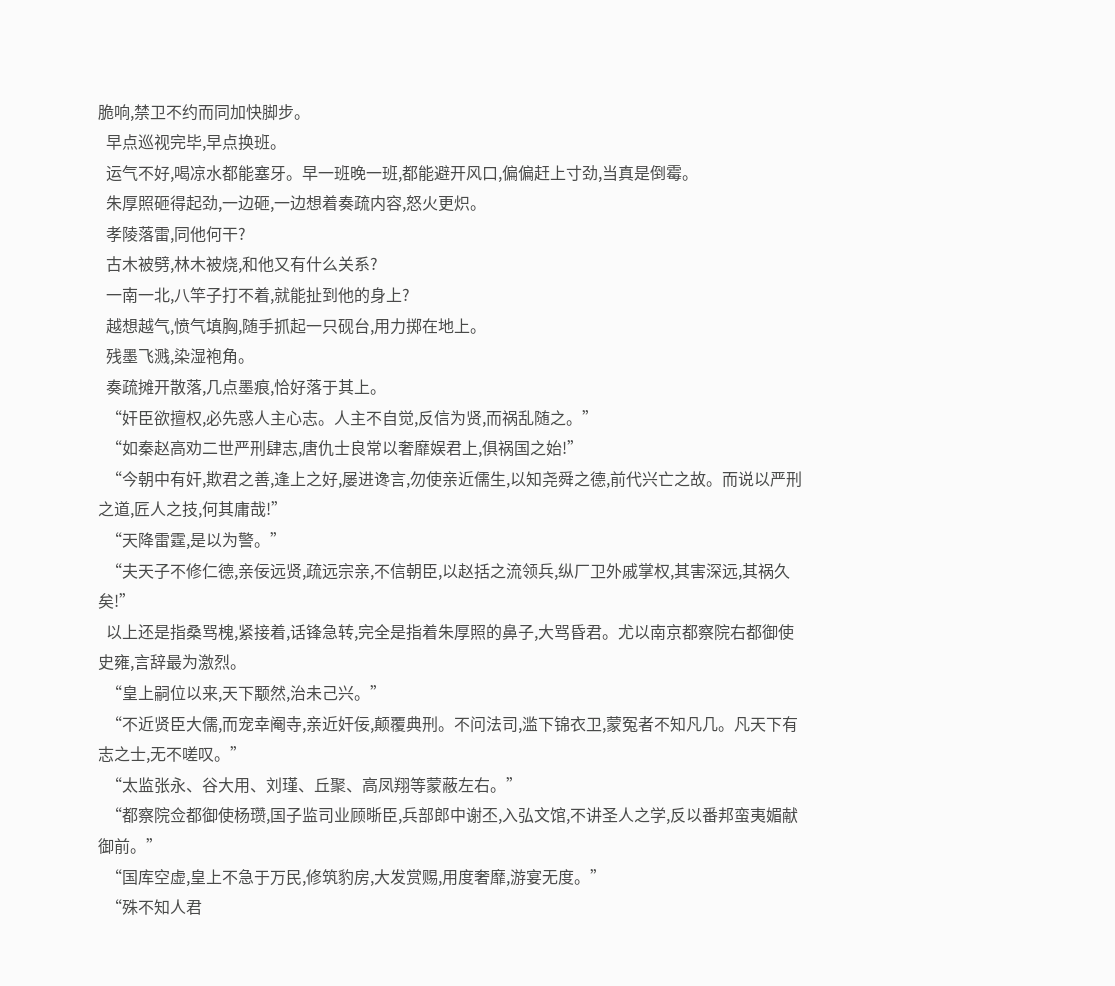脆响,禁卫不约而同加快脚步。
  早点巡视完毕,早点换班。
  运气不好,喝凉水都能塞牙。早一班晚一班,都能避开风口,偏偏赶上寸劲,当真是倒霉。
  朱厚照砸得起劲,一边砸,一边想着奏疏内容,怒火更炽。
  孝陵落雷,同他何干?
  古木被劈,林木被烧,和他又有什么关系?
  一南一北,八竿子打不着,就能扯到他的身上?
  越想越气,愤气填胸,随手抓起一只砚台,用力掷在地上。
  残墨飞溅,染湿袍角。
  奏疏摊开散落,几点墨痕,恰好落于其上。
  “奸臣欲擅权,必先惑人主心志。人主不自觉,反信为贤,而祸乱随之。”
  “如秦赵高劝二世严刑肆志,唐仇士良常以奢靡娱君上,俱祸国之始!”
  “今朝中有奸,欺君之善,逢上之好,屡进谗言,勿使亲近儒生,以知尧舜之德,前代兴亡之故。而说以严刑之道,匠人之技,何其庸哉!”
  “天降雷霆,是以为警。”
  “夫天子不修仁德,亲佞远贤,疏远宗亲,不信朝臣,以赵括之流领兵,纵厂卫外戚掌权,其害深远,其祸久矣!”
  以上还是指桑骂槐,紧接着,话锋急转,完全是指着朱厚照的鼻子,大骂昏君。尤以南京都察院右都御使史雍,言辞最为激烈。
  “皇上嗣位以来,天下颙然,治未己兴。”
  “不近贤臣大儒,而宠幸阉寺,亲近奸佞,颠覆典刑。不问法司,滥下锦衣卫,蒙冤者不知凡几。凡天下有志之士,无不嗟叹。”
  “太监张永、谷大用、刘瑾、丘聚、高凤翔等蒙蔽左右。”
  “都察院佥都御使杨瓒,国子监司业顾晣臣,兵部郎中谢丕,入弘文馆,不讲圣人之学,反以番邦蛮夷媚献御前。”
  “国库空虚,皇上不急于万民,修筑豹房,大发赏赐,用度奢靡,游宴无度。”
  “殊不知人君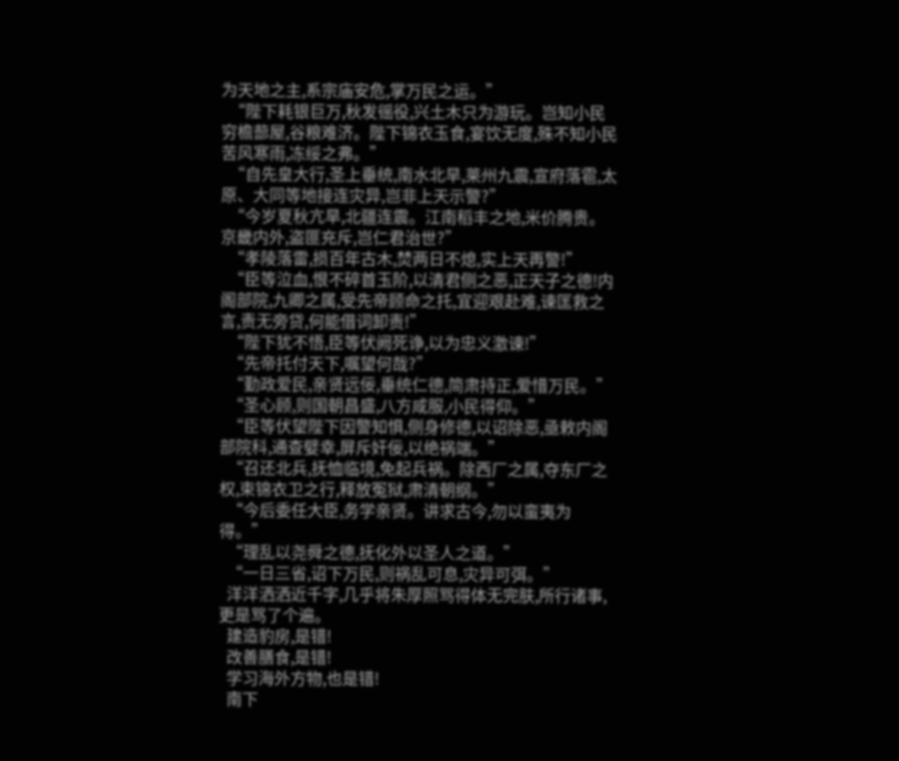为天地之主,系宗庙安危,掌万民之运。”
  “陛下耗银巨万,秋发徭役,兴土木只为游玩。岂知小民穷檐蔀屋,谷粮难济。陛下锦衣玉食,宴饮无度,殊不知小民苦风寒雨,冻绥之弗。”
  “自先皇大行,圣上垂统,南水北旱,莱州九震,宣府落雹,太原、大同等地接连灾异,岂非上天示警?”
  “今岁夏秋亢旱,北疆连震。江南稻丰之地,米价腾贵。京畿内外,盗匪充斥,岂仁君治世?”
  “孝陵落雷,损百年古木,焚两日不熄,实上天再警!”
  “臣等泣血,恨不碎首玉阶,以清君侧之恶,正天子之德!内阁部院,九卿之属,受先帝顾命之托,宜迎艰赴难,谏匡救之言,责无旁贷,何能借词卸责!”
  “陛下犹不悟,臣等伏阙死诤,以为忠义激谏!”
  “先帝托付天下,嘱望何哉?”
  “勤政爱民,亲贤远佞,垂统仁德,简肃持正,爱惜万民。”
  “圣心顾,则国朝昌盛,八方咸服,小民得仰。”
  “臣等伏望陛下因警知惧,侧身修德,以诏除恶,亟敕内阁部院科,通查嬖幸,屏斥奸佞,以绝祸端。”
  “召还北兵,抚恤临境,免起兵祸。除西厂之属,夺东厂之权,束锦衣卫之行,释放冤狱,肃清朝纲。”
  “今后委任大臣,务学亲贤。讲求古今,勿以蛮夷为得。”
  “理乱以尧舜之德,抚化外以圣人之道。”
  “一日三省,诏下万民,则祸乱可息,灾异可弭。”
  洋洋洒洒近千字,几乎将朱厚照骂得体无完肤,所行诸事,更是骂了个遍。
  建造豹房,是错!
  改善膳食,是错!
  学习海外方物,也是错!
  南下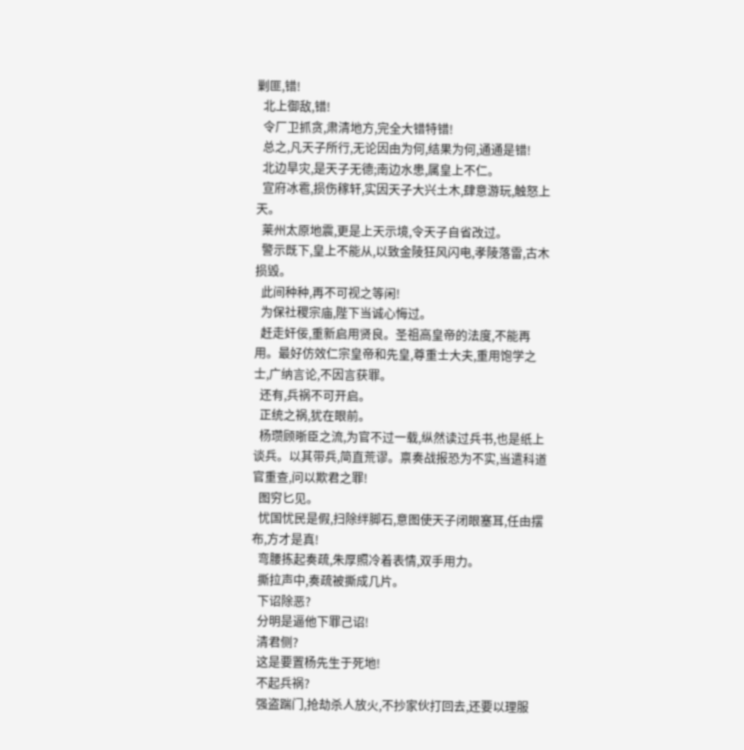剿匪,错!
  北上御敌,错!
  令厂卫抓贪,肃清地方,完全大错特错!
  总之,凡天子所行,无论因由为何,结果为何,通通是错!
  北边旱灾,是天子无德;南边水患,属皇上不仁。
  宣府冰雹,损伤稼轩,实因天子大兴土木,肆意游玩,触怒上天。
  莱州太原地震,更是上天示境,令天子自省改过。
  警示既下,皇上不能从,以致金陵狂风闪电,孝陵落雷,古木损毁。
  此间种种,再不可视之等闲!
  为保社稷宗庙,陛下当诚心悔过。
  赶走奸佞,重新启用贤良。圣祖高皇帝的法度,不能再用。最好仿效仁宗皇帝和先皇,尊重士大夫,重用饱学之士,广纳言论,不因言获罪。
  还有,兵祸不可开启。
  正统之祸,犹在眼前。
  杨瓒顾晣臣之流,为官不过一载,纵然读过兵书,也是纸上谈兵。以其带兵,简直荒谬。禀奏战报恐为不实,当遣科道官重查,问以欺君之罪!
  图穷匕见。
  忧国忧民是假,扫除绊脚石,意图使天子闭眼塞耳,任由摆布,方才是真!
  弯腰拣起奏疏,朱厚照冷着表情,双手用力。
  撕拉声中,奏疏被撕成几片。
  下诏除恶?
  分明是逼他下罪己诏!
  清君侧?
  这是要置杨先生于死地!
  不起兵祸?
  强盗踹门,抢劫杀人放火,不抄家伙打回去,还要以理服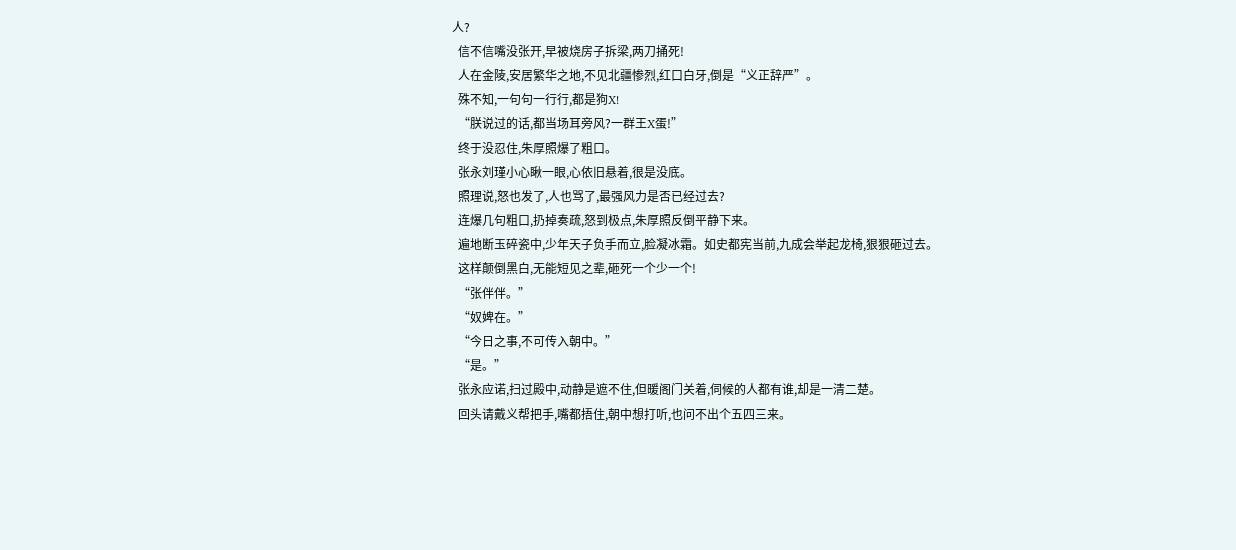人?
  信不信嘴没张开,早被烧房子拆梁,两刀捅死!
  人在金陵,安居繁华之地,不见北疆惨烈,红口白牙,倒是“义正辞严”。
  殊不知,一句句一行行,都是狗X!
  “朕说过的话,都当场耳旁风?一群王X蛋!”
  终于没忍住,朱厚照爆了粗口。
  张永刘瑾小心瞅一眼,心依旧悬着,很是没底。
  照理说,怒也发了,人也骂了,最强风力是否已经过去?
  连爆几句粗口,扔掉奏疏,怒到极点,朱厚照反倒平静下来。
  遍地断玉碎瓷中,少年天子负手而立,脸凝冰霜。如史都宪当前,九成会举起龙椅,狠狠砸过去。
  这样颠倒黑白,无能短见之辈,砸死一个少一个!
  “张伴伴。”
  “奴婢在。”
  “今日之事,不可传入朝中。”
  “是。”
  张永应诺,扫过殿中,动静是遮不住,但暖阁门关着,伺候的人都有谁,却是一清二楚。
  回头请戴义帮把手,嘴都捂住,朝中想打听,也问不出个五四三来。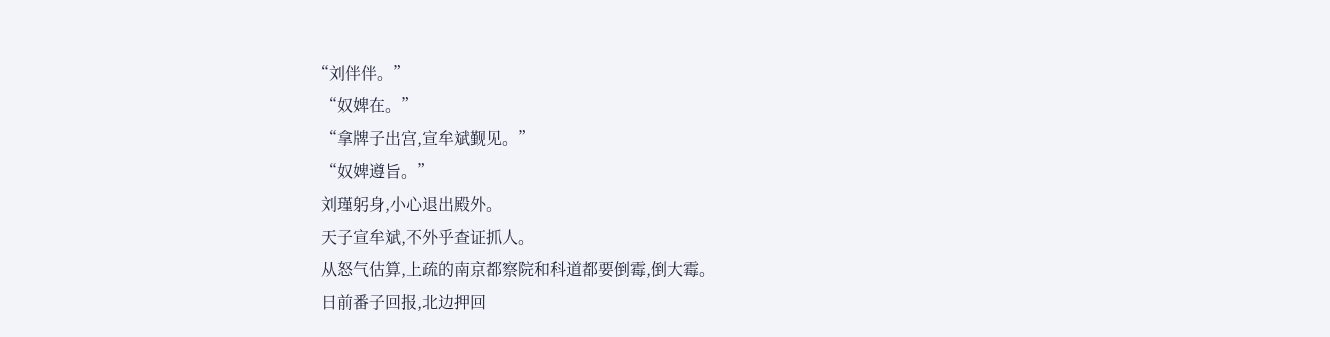“刘伴伴。”
  “奴婢在。”
  “拿牌子出宫,宣牟斌觐见。”
  “奴婢遵旨。”
  刘瑾躬身,小心退出殿外。
  天子宣牟斌,不外乎查证抓人。
  从怒气估算,上疏的南京都察院和科道都要倒霉,倒大霉。
  日前番子回报,北边押回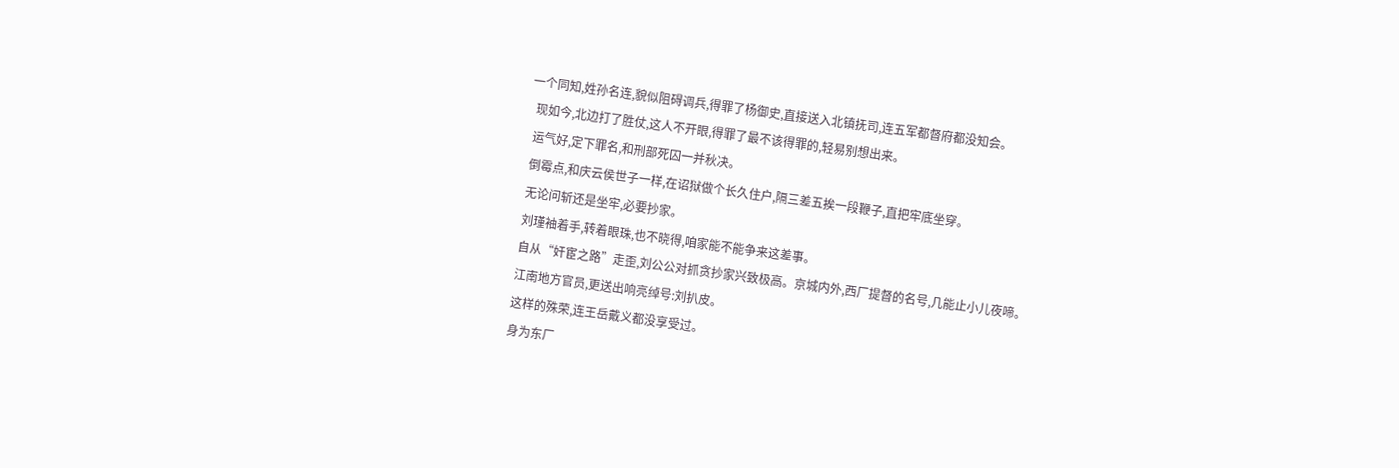一个同知,姓孙名连,貌似阻碍调兵,得罪了杨御史,直接送入北镇抚司,连五军都督府都没知会。
  现如今,北边打了胜仗,这人不开眼,得罪了最不该得罪的,轻易别想出来。
  运气好,定下罪名,和刑部死囚一并秋决。
  倒霉点,和庆云侯世子一样,在诏狱做个长久住户,隔三差五挨一段鞭子,直把牢底坐穿。
  无论问斩还是坐牢,必要抄家。
  刘瑾袖着手,转着眼珠,也不晓得,咱家能不能争来这差事。
  自从“奸宦之路”走歪,刘公公对抓贪抄家兴致极高。京城内外,西厂提督的名号,几能止小儿夜啼。
  江南地方官员,更送出响亮绰号:刘扒皮。
  这样的殊荣,连王岳戴义都没享受过。
  身为东厂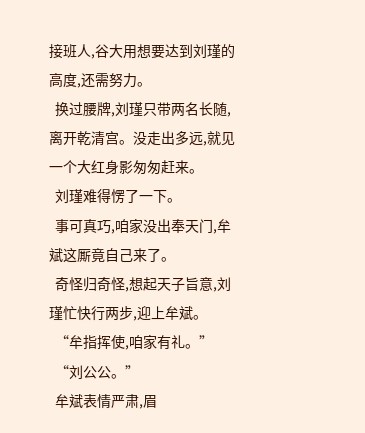接班人,谷大用想要达到刘瑾的高度,还需努力。
  换过腰牌,刘瑾只带两名长随,离开乾清宫。没走出多远,就见一个大红身影匆匆赶来。
  刘瑾难得愣了一下。
  事可真巧,咱家没出奉天门,牟斌这厮竟自己来了。
  奇怪归奇怪,想起天子旨意,刘瑾忙快行两步,迎上牟斌。
  “牟指挥使,咱家有礼。”
  “刘公公。”
  牟斌表情严肃,眉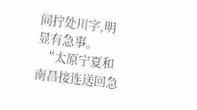间拧处川字,明显有急事。
  “太原宁夏和南昌接连送回急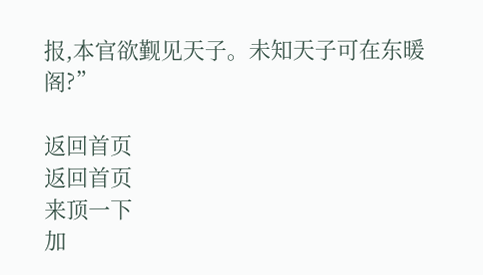报,本官欲觐见天子。未知天子可在东暖阁?”

返回首页
返回首页
来顶一下
加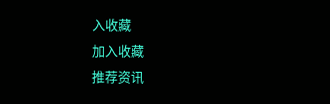入收藏
加入收藏
推荐资讯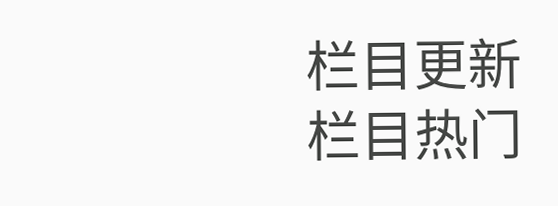栏目更新
栏目热门